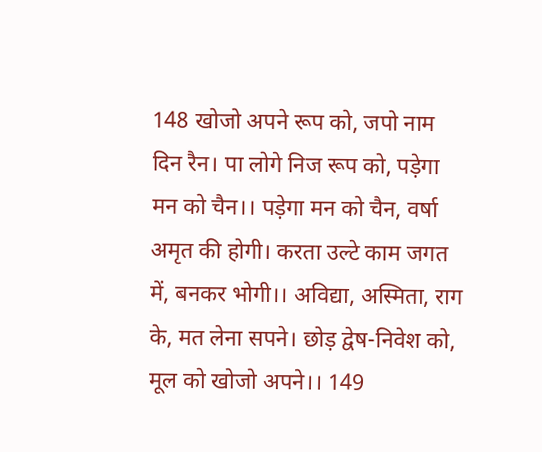148 खोजो अपने रूप को, जपो नाम दिन रैन। पा लोगे निज रूप को, पड़ेगा मन को चैन।। पड़ेगा मन को चैन, वर्षा अमृत की होगी। करता उल्टे काम जगत में, बनकर भोगी।। अविद्या, अस्मिता, राग के, मत लेना सपने। छोड़ द्वेष-निवेश को, मूल को खोजो अपने।। 149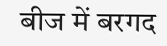बीज में बरगद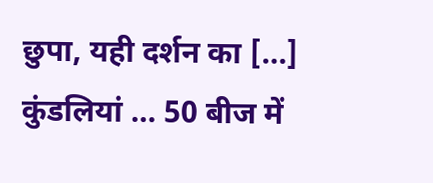छुपा, यही दर्शन का […]
कुंडलियां … 50 बीज में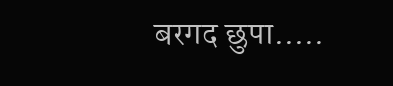बरगद छुपा…..